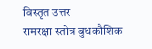विस्तृत उत्तर
रामरक्षा स्तोत्र बुधकौशिक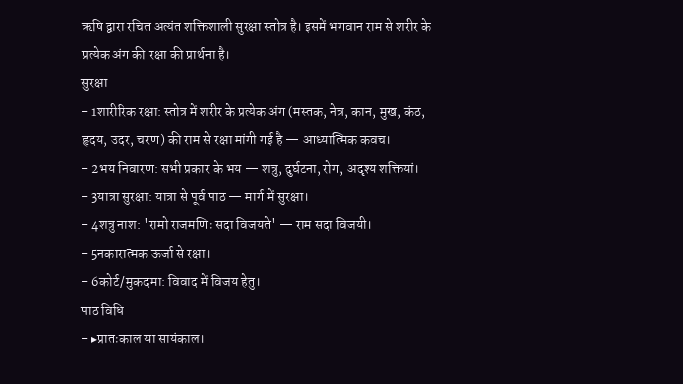ऋषि द्वारा रचित अत्यंत शक्तिशाली सुरक्षा स्तोत्र है। इसमें भगवान राम से शरीर के प्रत्येक अंग की रक्षा की प्रार्थना है।
सुरक्षा
- 1शारीरिक रक्षा: स्तोत्र में शरीर के प्रत्येक अंग (मस्तक, नेत्र, कान, मुख, कंठ, हृदय, उदर, चरण) की राम से रक्षा मांगी गई है — आध्यात्मिक कवच।
- 2भय निवारण: सभी प्रकार के भय — शत्रु, दुर्घटना, रोग, अदृश्य शक्तियां।
- 3यात्रा सुरक्षा: यात्रा से पूर्व पाठ — मार्ग में सुरक्षा।
- 4शत्रु नाश: 'रामो राजमणिः सदा विजयते' — राम सदा विजयी।
- 5नकारात्मक ऊर्जा से रक्षा।
- 6कोर्ट/मुकदमा: विवाद में विजय हेतु।
पाठ विधि
- ▸प्रातःकाल या सायंकाल।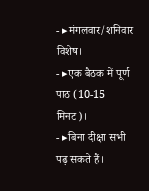- ▸मंगलवार/शनिवार विशेष।
- ▸एक बैठक में पूर्ण पाठ (10-15 मिनट)।
- ▸बिना दीक्षा सभी पढ़ सकते हैं।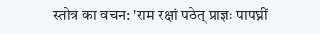स्तोत्र का वचन: 'राम रक्षां पठेत् प्राज्ञः पापघ्नीं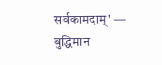सर्वकामदाम्' — बुद्धिमान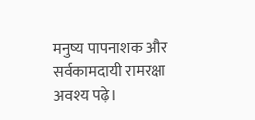मनुष्य पापनाशक और सर्वकामदायी रामरक्षा अवश्य पढ़े।